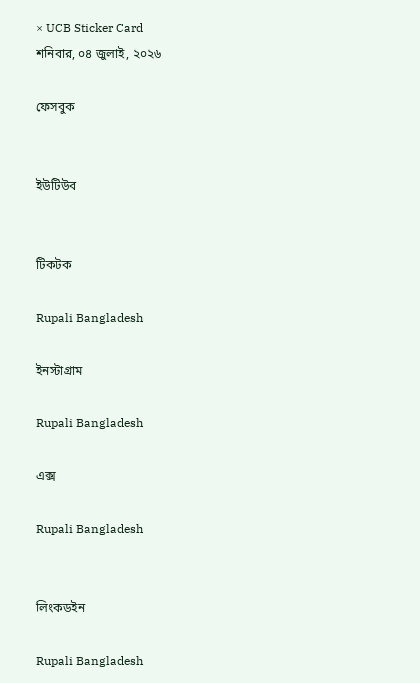× UCB Sticker Card
শনিবার, ০৪ জুলাই, ২০২৬

ফেসবুক


ইউটিউব


টিকটক

Rupali Bangladesh

ইনস্টাগ্রাম

Rupali Bangladesh

এক্স

Rupali Bangladesh


লিংকডইন

Rupali Bangladesh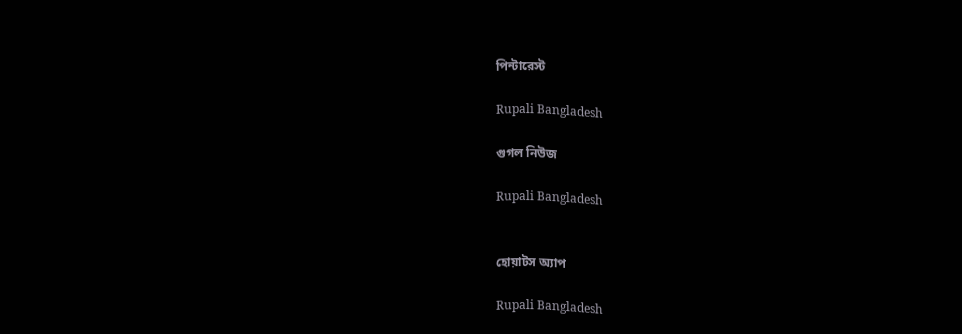পিন্টারেস্ট

Rupali Bangladesh

গুগল নিউজ

Rupali Bangladesh


হোয়াটস অ্যাপ

Rupali Bangladesh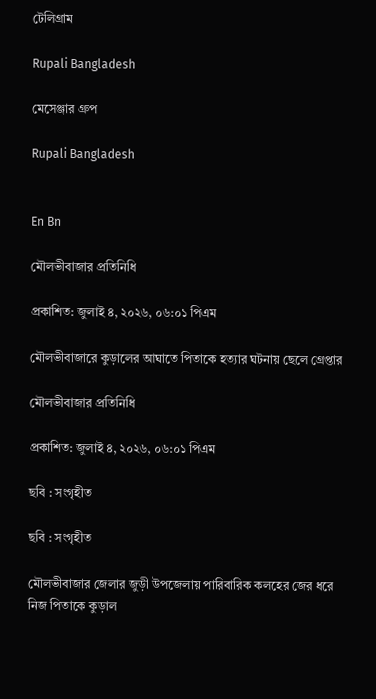টেলিগ্রাম

Rupali Bangladesh

মেসেঞ্জার গ্রুপ

Rupali Bangladesh


En Bn

মৌলভীবাজার প্রতিনিধি

প্রকাশিত: জুলাই ৪, ২০২৬, ০৬:০১ পিএম

মৌলভীবাজারে কুড়ালের আঘাতে পিতাকে হত্যার ঘটনায় ছেলে গ্রেপ্তার

মৌলভীবাজার প্রতিনিধি

প্রকাশিত: জুলাই ৪, ২০২৬, ০৬:০১ পিএম

ছবি : সংগৃহীত

ছবি : সংগৃহীত

মৌলভীবাজার জেলার জুড়ী উপজেলায় পারিবারিক কলহের জের ধরে নিজ পিতাকে কুড়াল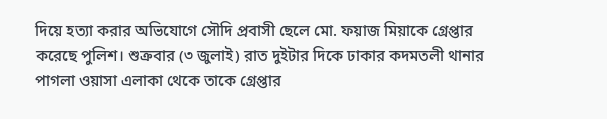দিয়ে হত্যা করার অভিযোগে সৌদি প্রবাসী ছেলে মো. ফয়াজ মিয়াকে গ্রেপ্তার করেছে পুলিশ। শুক্রবার (৩ জুলাই) রাত দুইটার দিকে ঢাকার কদমতলী থানার পাগলা ওয়াসা এলাকা থেকে তাকে গ্রেপ্তার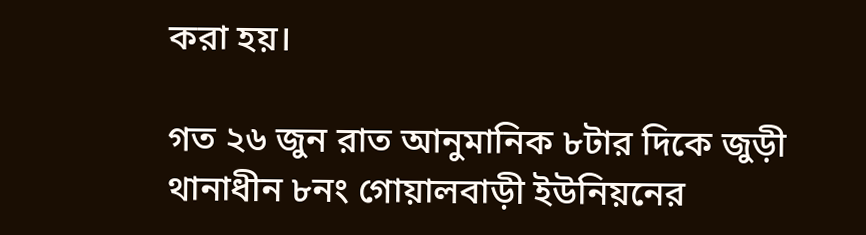করা হয়।

গত ২৬ জুন রাত আনুমানিক ৮টার দিকে জুড়ী থানাধীন ৮নং গোয়ালবাড়ী ইউনিয়নের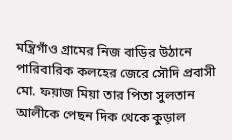মন্ত্রিগাঁও গ্রামের নিজ বাড়ির উঠানে পারিবারিক কলহের জেরে সৌদি প্রবাসী মো. ফয়াজ মিয়া তার পিতা সুলতান আলীকে পেছন দিক থেকে কুড়াল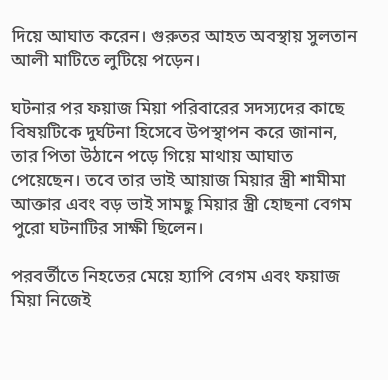দিয়ে আঘাত করেন। গুরুতর আহত অবস্থায় সুলতান আলী মাটিতে লুটিয়ে পড়েন।

ঘটনার পর ফয়াজ মিয়া পরিবারের সদস্যদের কাছে বিষয়টিকে দুর্ঘটনা হিসেবে উপস্থাপন করে জানান, তার পিতা উঠানে পড়ে গিয়ে মাথায় আঘাত পেয়েছেন। তবে তার ভাই আয়াজ মিয়ার স্ত্রী শামীমা আক্তার এবং বড় ভাই সামছু মিয়ার স্ত্রী হোছনা বেগম পুরো ঘটনাটির সাক্ষী ছিলেন।

পরবর্তীতে নিহতের মেয়ে হ্যাপি বেগম এবং ফয়াজ মিয়া নিজেই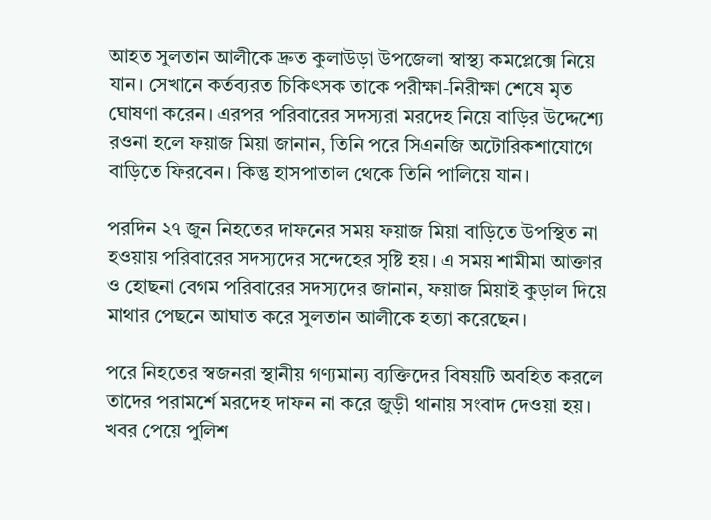আহত সুলতান আলীকে দ্রুত কুলাউড়া উপজেলা স্বাস্থ্য কমপ্লেক্সে নিয়ে যান। সেখানে কর্তব্যরত চিকিৎসক তাকে পরীক্ষা-নিরীক্ষা শেষে মৃত ঘোষণা করেন। এরপর পরিবারের সদস্যরা মরদেহ নিয়ে বাড়ির উদ্দেশ্যে রওনা হলে ফয়াজ মিয়া জানান, তিনি পরে সিএনজি অটোরিকশাযোগে বাড়িতে ফিরবেন। কিন্তু হাসপাতাল থেকে তিনি পালিয়ে যান।

পরদিন ২৭ জুন নিহতের দাফনের সময় ফয়াজ মিয়া বাড়িতে উপস্থিত না হওয়ায় পরিবারের সদস্যদের সন্দেহের সৃষ্টি হয়। এ সময় শামীমা আক্তার ও হোছনা বেগম পরিবারের সদস্যদের জানান, ফয়াজ মিয়াই কুড়াল দিয়ে মাথার পেছনে আঘাত করে সুলতান আলীকে হত্যা করেছেন।

পরে নিহতের স্বজনরা স্থানীয় গণ্যমান্য ব্যক্তিদের বিষয়টি অবহিত করলে তাদের পরামর্শে মরদেহ দাফন না করে জুড়ী থানায় সংবাদ দেওয়া হয়। খবর পেয়ে পুলিশ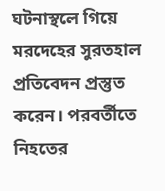ঘটনাস্থলে গিয়ে মরদেহের সুরতহাল প্রতিবেদন প্রস্তুত করেন। পরবর্তীতে নিহতের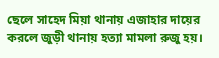ছেলে সাহেদ মিয়া থানায় এজাহার দায়ের করলে জুড়ী থানায় হত্যা মামলা রুজু হয়।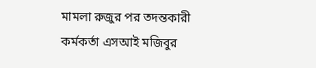মামলা রুজুর পর তদন্তকারী কর্মকর্তা এসআই মজিবুর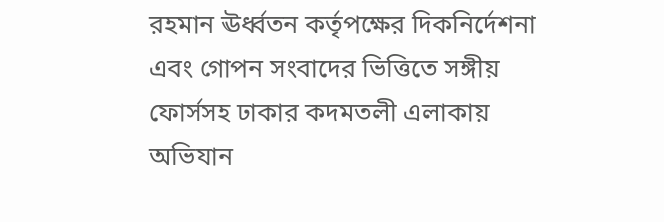রহমান ঊর্ধ্বতন কর্তৃপক্ষের দিকনির্দেশনা এবং গোপন সংবাদের ভিত্তিতে সঙ্গীয় ফোর্সসহ ঢাকার কদমতলী এলাকায় অভিযান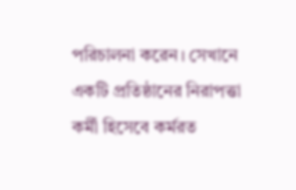পরিচালনা করেন। সেখানে একটি প্রতিষ্ঠানের নিরাপত্তা কর্মী হিসেবে কর্মরত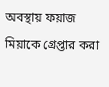অবস্থায় ফয়াজ মিয়াকে গ্রেপ্তার করা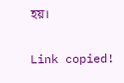হয়।

Link copied!